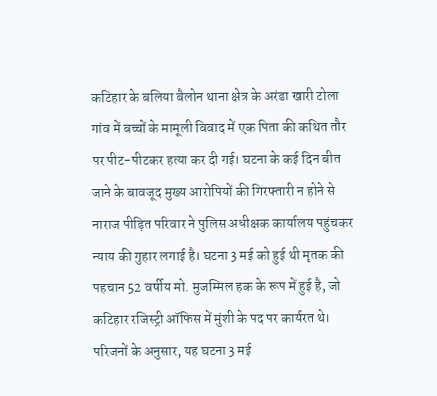कटिहार के बलिया बैलोन थाना क्षेत्र के अरंडा खारी टोला गांव में बच्चों के मामूली विवाद में एक पिता की कथित तौर पर पीट-पीटकर हत्या कर दी गई। घटना के कई दिन बीत जाने के बावजूद मुख्य आरोपियों की गिरफ्तारी न होने से नाराज पीड़ित परिवार ने पुलिस अधीक्षक कार्यालय पहुंचकर न्याय की गुहार लगाई है। घटना 3 मई को हुई थी मृतक की पहचान 52 वर्षीय मो. मुजम्मिल हक के रूप में हुई है, जो कटिहार रजिस्ट्री ऑफिस में मुंशी के पद पर कार्यरत थे। परिजनों के अनुसार, यह घटना 3 मई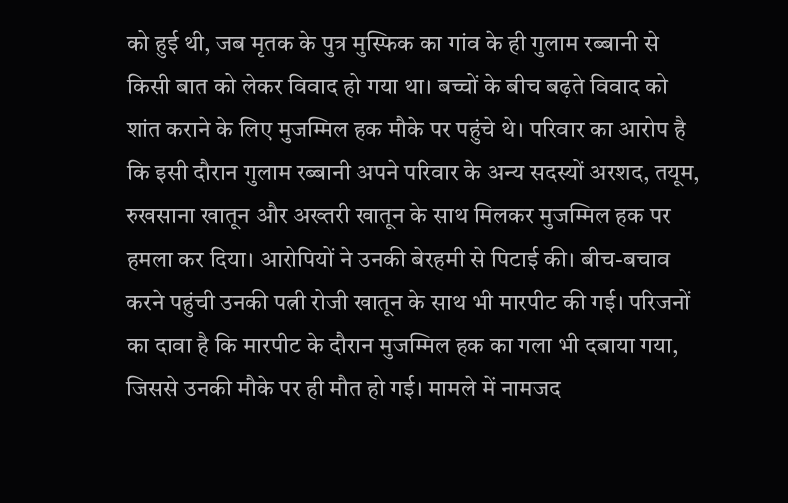को हुई थी, जब मृतक के पुत्र मुस्फिक का गांव के ही गुलाम रब्बानी से किसी बात को लेकर विवाद हो गया था। बच्चों के बीच बढ़ते विवाद को शांत कराने के लिए मुजम्मिल हक मौके पर पहुंचे थे। परिवार का आरोप है कि इसी दौरान गुलाम रब्बानी अपने परिवार के अन्य सदस्यों अरशद, तयूम, रुखसाना खातून और अख्तरी खातून के साथ मिलकर मुजम्मिल हक पर हमला कर दिया। आरोपियों ने उनकी बेरहमी से पिटाई की। बीच-बचाव करने पहुंची उनकी पत्नी रोजी खातून के साथ भी मारपीट की गई। परिजनों का दावा है कि मारपीट के दौरान मुजम्मिल हक का गला भी दबाया गया, जिससे उनकी मौके पर ही मौत हो गई। मामले में नामजद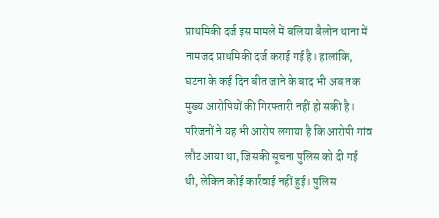प्राथमिकी दर्ज इस मामले में बलिया बैलोन थाना में नामजद प्राथमिकी दर्ज कराई गई है। हालांकि, घटना के कई दिन बीत जाने के बाद भी अब तक मुख्य आरोपियों की गिरफ्तारी नहीं हो सकी है। परिजनों ने यह भी आरोप लगाया है कि आरोपी गांव लौट आया था, जिसकी सूचना पुलिस को दी गई थी, लेकिन कोई कार्रवाई नहीं हुई। पुलिस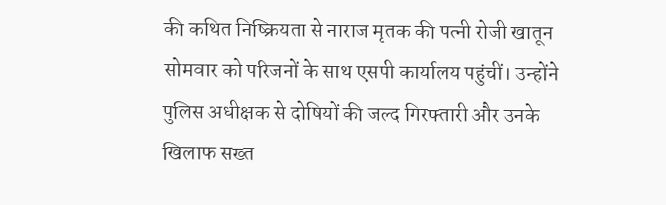की कथित निष्क्रियता से नाराज मृतक की पत्नी रोजी खातून सोमवार को परिजनों के साथ एसपी कार्यालय पहुंचीं। उन्होंने पुलिस अधीक्षक से दोषियों की जल्द गिरफ्तारी और उनके खिलाफ सख्त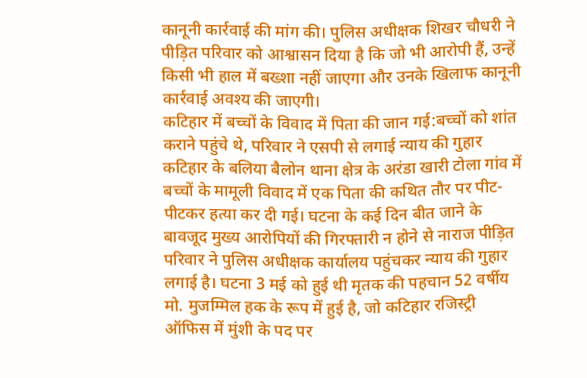कानूनी कार्रवाई की मांग की। पुलिस अधीक्षक शिखर चौधरी ने पीड़ित परिवार को आश्वासन दिया है कि जो भी आरोपी हैं, उन्हें किसी भी हाल में बख्शा नहीं जाएगा और उनके खिलाफ कानूनी कार्रवाई अवश्य की जाएगी।
कटिहार में बच्चों के विवाद में पिता की जान गई:बच्चों को शांत कराने पहुंचे थे, परिवार ने एसपी से लगाई न्याय की गुहार
कटिहार के बलिया बैलोन थाना क्षेत्र के अरंडा खारी टोला गांव में बच्चों के मामूली विवाद में एक पिता की कथित तौर पर पीट-पीटकर हत्या कर दी गई। घटना के कई दिन बीत जाने के बावजूद मुख्य आरोपियों की गिरफ्तारी न होने से नाराज पीड़ित परिवार ने पुलिस अधीक्षक कार्यालय पहुंचकर न्याय की गुहार लगाई है। घटना 3 मई को हुई थी मृतक की पहचान 52 वर्षीय मो. मुजम्मिल हक के रूप में हुई है, जो कटिहार रजिस्ट्री ऑफिस में मुंशी के पद पर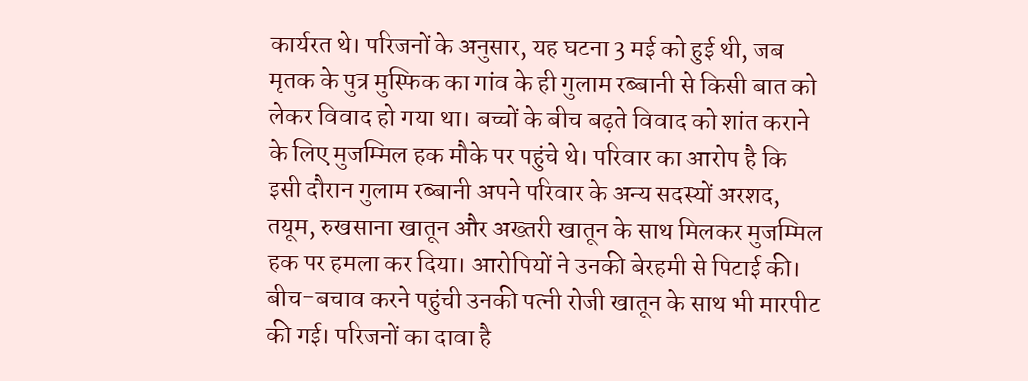कार्यरत थे। परिजनों के अनुसार, यह घटना 3 मई को हुई थी, जब मृतक के पुत्र मुस्फिक का गांव के ही गुलाम रब्बानी से किसी बात को लेकर विवाद हो गया था। बच्चों के बीच बढ़ते विवाद को शांत कराने के लिए मुजम्मिल हक मौके पर पहुंचे थे। परिवार का आरोप है कि इसी दौरान गुलाम रब्बानी अपने परिवार के अन्य सदस्यों अरशद, तयूम, रुखसाना खातून और अख्तरी खातून के साथ मिलकर मुजम्मिल हक पर हमला कर दिया। आरोपियों ने उनकी बेरहमी से पिटाई की। बीच-बचाव करने पहुंची उनकी पत्नी रोजी खातून के साथ भी मारपीट की गई। परिजनों का दावा है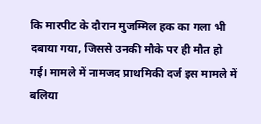कि मारपीट के दौरान मुजम्मिल हक का गला भी दबाया गया, जिससे उनकी मौके पर ही मौत हो गई। मामले में नामजद प्राथमिकी दर्ज इस मामले में बलिया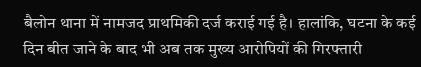बैलोन थाना में नामजद प्राथमिकी दर्ज कराई गई है। हालांकि, घटना के कई दिन बीत जाने के बाद भी अब तक मुख्य आरोपियों की गिरफ्तारी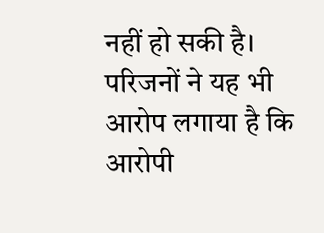नहीं हो सकी है। परिजनों ने यह भी आरोप लगाया है कि आरोपी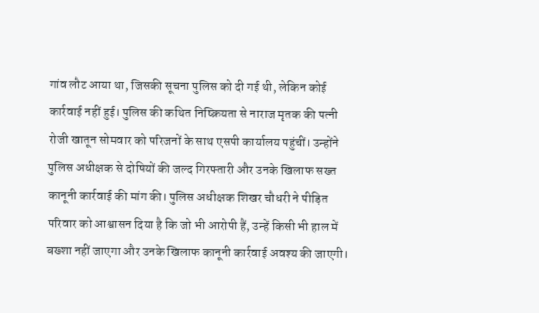गांव लौट आया था, जिसकी सूचना पुलिस को दी गई थी, लेकिन कोई कार्रवाई नहीं हुई। पुलिस की कथित निष्क्रियता से नाराज मृतक की पत्नी रोजी खातून सोमवार को परिजनों के साथ एसपी कार्यालय पहुंचीं। उन्होंने पुलिस अधीक्षक से दोषियों की जल्द गिरफ्तारी और उनके खिलाफ सख्त कानूनी कार्रवाई की मांग की। पुलिस अधीक्षक शिखर चौधरी ने पीड़ित परिवार को आश्वासन दिया है कि जो भी आरोपी हैं, उन्हें किसी भी हाल में बख्शा नहीं जाएगा और उनके खिलाफ कानूनी कार्रवाई अवश्य की जाएगी।